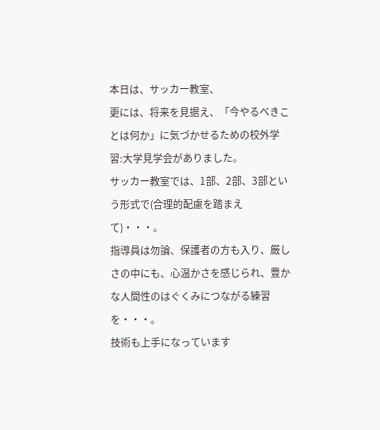本日は、サッカー教室、
更には、将来を見据え、「今やるべきことは何か」に気づかせるための校外学習:大学見学会がありました。
サッカー教室では、1部、2部、3部という形式で(合理的配慮を踏まえて)・・・。
指導員は勿論、保護者の方も入り、厳しさの中にも、心温かさを感じられ、豊かな人間性のはぐくみにつながる練習を・・・。
技術も上手になっています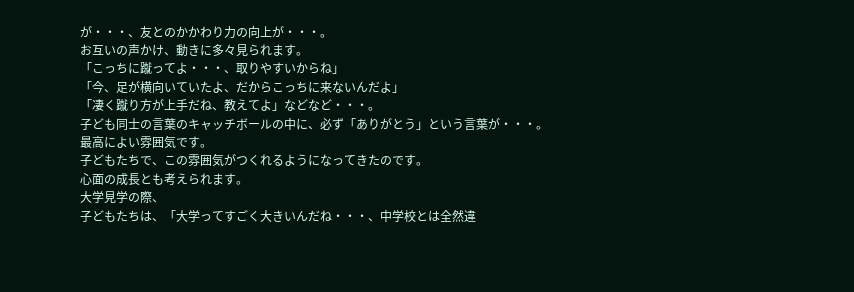が・・・、友とのかかわり力の向上が・・・。
お互いの声かけ、動きに多々見られます。
「こっちに蹴ってよ・・・、取りやすいからね」
「今、足が横向いていたよ、だからこっちに来ないんだよ」
「凄く蹴り方が上手だね、教えてよ」などなど・・・。
子ども同士の言葉のキャッチボールの中に、必ず「ありがとう」という言葉が・・・。
最高によい雰囲気です。
子どもたちで、この雰囲気がつくれるようになってきたのです。
心面の成長とも考えられます。
大学見学の際、
子どもたちは、「大学ってすごく大きいんだね・・・、中学校とは全然違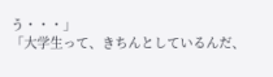う・・・」
「大学生って、きちんとしているんだ、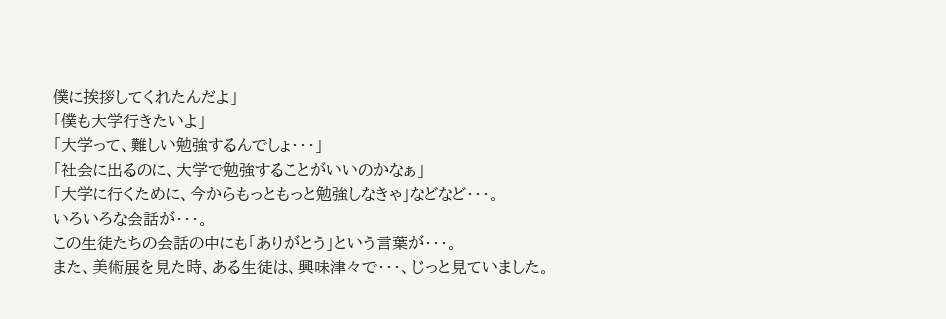僕に挨拶してくれたんだよ」
「僕も大学行きたいよ」
「大学って、難しい勉強するんでしょ・・・」
「社会に出るのに、大学で勉強することがいいのかなぁ」
「大学に行くために、今からもっともっと勉強しなきゃ」などなど・・・。
いろいろな会話が・・・。
この生徒たちの会話の中にも「ありがとう」という言葉が・・・。
また、美術展を見た時、ある生徒は、興味津々で・・・、じっと見ていました。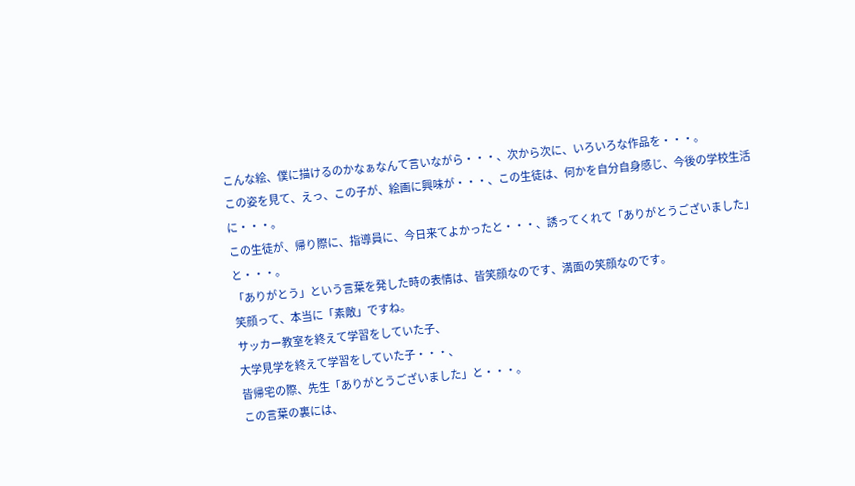こんな絵、僕に描けるのかなぁなんて言いながら・・・、次から次に、いろいろな作品を・・・。
この姿を見て、えっ、この子が、絵画に興味が・・・、この生徒は、何かを自分自身感じ、今後の学校生活に・・・。
この生徒が、帰り際に、指導員に、今日来てよかったと・・・、誘ってくれて「ありがとうございました」と・・・。
「ありがとう」という言葉を発した時の表情は、皆笑顔なのです、満面の笑顔なのです。
笑顔って、本当に「素敵」ですね。
サッカー教室を終えて学習をしていた子、
大学見学を終えて学習をしていた子・・・、
皆帰宅の際、先生「ありがとうございました」と・・・。
この言葉の裏には、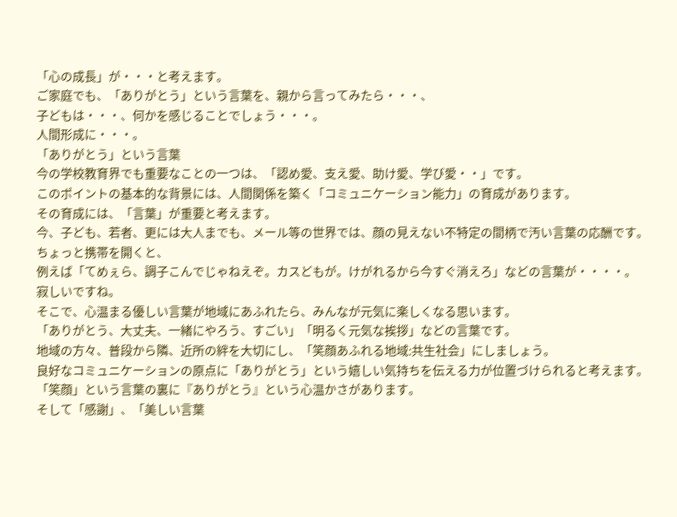「心の成長」が・・・と考えます。
ご家庭でも、「ありがとう」という言葉を、親から言ってみたら・・・、
子どもは・・・、何かを感じることでしょう・・・。
人間形成に・・・。
「ありがとう」という言葉
今の学校教育界でも重要なことの一つは、「認め愛、支え愛、助け愛、学び愛・・」です。
このポイントの基本的な背景には、人間関係を築く「コミュニケーション能力」の育成があります。
その育成には、「言葉」が重要と考えます。
今、子ども、若者、更には大人までも、メール等の世界では、顔の見えない不特定の間柄で汚い言葉の応酬です。
ちょっと携帯を開くと、
例えば「てめぇら、調子こんでじゃねえぞ。カスどもが。けがれるから今すぐ消えろ」などの言葉が・・・・。
寂しいですね。
そこで、心温まる優しい言葉が地域にあふれたら、みんなが元気に楽しくなる思います。
「ありがとう、大丈夫、一緒にやろう、すごい」「明るく元気な挨拶」などの言葉です。
地域の方々、普段から隣、近所の絆を大切にし、「笑顔あふれる地域:共生社会」にしましょう。
良好なコミュニケーションの原点に「ありがとう」という嬉しい気持ちを伝える力が位置づけられると考えます。
「笑顔」という言葉の裏に『ありがとう』という心温かさがあります。
そして「感謝」、「美しい言葉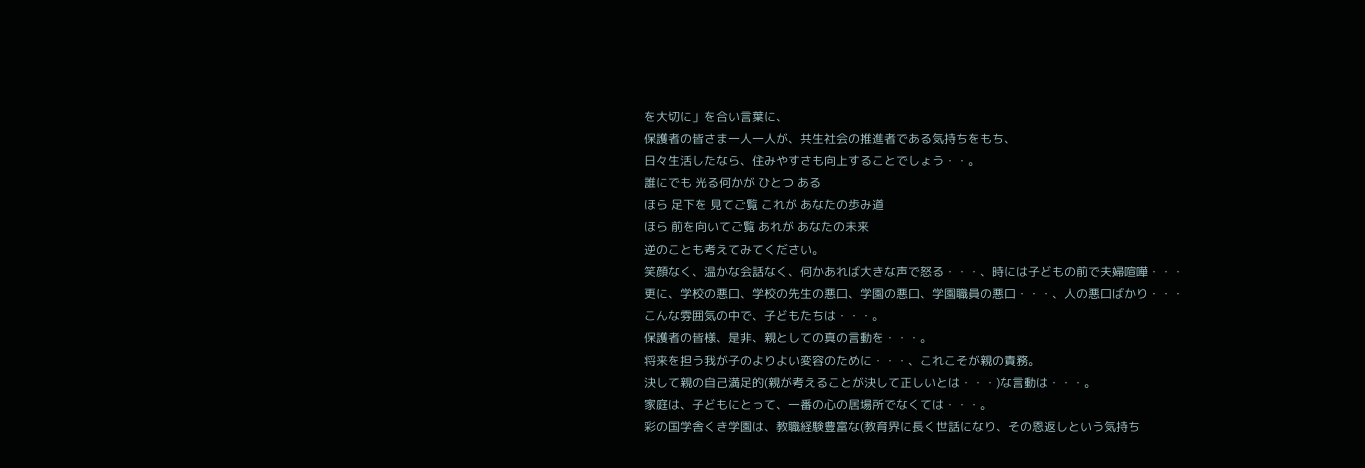を大切に」を合い言葉に、
保護者の皆さま一人一人が、共生社会の推進者である気持ちをもち、
日々生活したなら、住みやすさも向上することでしょう・・。
誰にでも 光る何かが ひとつ ある
ほら 足下を 見てご覧 これが あなたの歩み道
ほら 前を向いてご覧 あれが あなたの未来
逆のことも考えてみてください。
笑顔なく、温かな会話なく、何かあれば大きな声で怒る・・・、時には子どもの前で夫婦喧嘩・・・
更に、学校の悪口、学校の先生の悪口、学園の悪口、学園職員の悪口・・・、人の悪口ばかり・・・
こんな雰囲気の中で、子どもたちは・・・。
保護者の皆様、是非、親としての真の言動を・・・。
将来を担う我が子のよりよい変容のために・・・、これこそが親の責務。
決して親の自己満足的(親が考えることが決して正しいとは・・・)な言動は・・・。
家庭は、子どもにとって、一番の心の居場所でなくては・・・。
彩の国学舎くき学園は、教職経験豊富な(教育界に長く世話になり、その恩返しという気持ち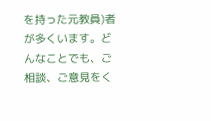を持った元教員)者が多くいます。どんなことでも、ご相談、ご意見をく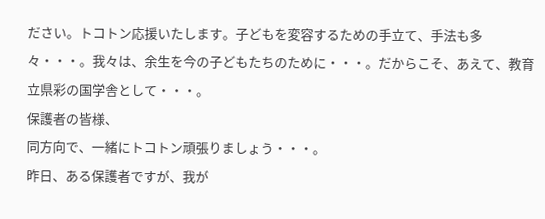ださい。トコトン応援いたします。子どもを変容するための手立て、手法も多々・・・。我々は、余生を今の子どもたちのために・・・。だからこそ、あえて、教育立県彩の国学舎として・・・。
保護者の皆様、
同方向で、一緒にトコトン頑張りましょう・・・。
昨日、ある保護者ですが、我が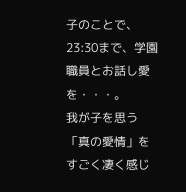子のことで、23:30まで、学園職員とお話し愛を・・・。
我が子を思う「真の愛情」をすごく凄く感じ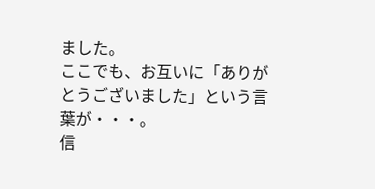ました。
ここでも、お互いに「ありがとうございました」という言葉が・・・。
信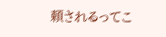頼されるってこ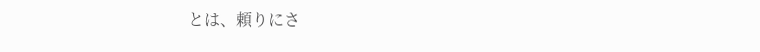とは、頼りにさ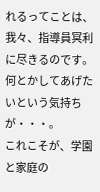れるってことは、我々、指導員冥利に尽きるのです。
何とかしてあげたいという気持ちが・・・。
これこそが、学園と家庭の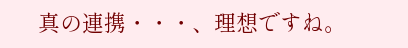真の連携・・・、理想ですね。